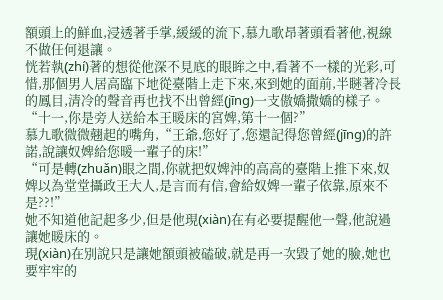額頭上的鮮血,浸透著手掌,緩緩的流下,慕九歌昂著頭看著他,視線不做任何退讓。
恍若執(zhí)著的想從他深不見底的眼眸之中,看著不一樣的光彩,可惜,那個男人居高臨下地從臺階上走下來,來到她的面前,半瞇著冷長的鳳目,清冷的聲音再也找不出曾經(jīng)一支傲嬌撒嬌的樣子。
“十一,你是旁人送給本王暖床的宮婢,第十一個?”
慕九歌微微翹起的嘴角,“王爺,您好了,您還記得您曾經(jīng)的許諾,說讓奴婢給您暖一輩子的床!”
“可是轉(zhuǎn)眼之間,你就把奴婢沖的高高的臺階上推下來,奴婢以為堂堂攝政王大人,是言而有信,會給奴婢一輩子依靠,原來不是??!”
她不知道他記起多少,但是他現(xiàn)在有必要提醒他一聲,他說過讓她暖床的。
現(xiàn)在別說只是讓她額頭被磕破,就是再一次毀了她的臉,她也要牢牢的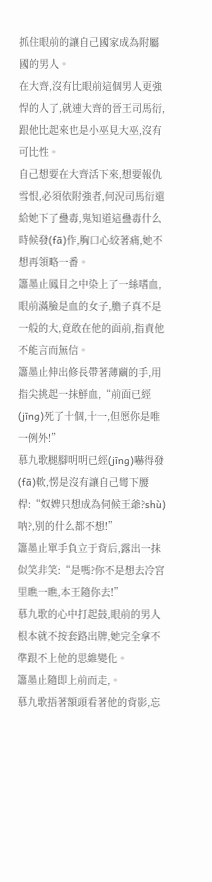抓住眼前的讓自己國家成為附屬國的男人。
在大齊,沒有比眼前這個男人更強悍的人了,就連大齊的晉王司馬衍,跟他比起來也是小巫見大巫,沒有可比性。
自己想要在大齊活下來,想要報仇雪恨,必須依附強者,何況司馬衍還給她下了蠱毒,鬼知道這蠱毒什么時候發(fā)作,胸口心絞著痛,她不想再領略一番。
簫墨止鳳目之中染上了一絲嗜血,眼前滿臉是血的女子,膽子真不是一般的大,竟敢在他的面前,指責他不能言而無信。
簫墨止伸出修長帶著薄繭的手,用指尖挑起一抹鮮血,“前面已經(jīng)死了十個,十一,但愿你是唯一例外!”
慕九歌腿腳明明已經(jīng)嚇得發(fā)軟,愣是沒有讓自己彎下腰桿:“奴婢只想成為伺候王爺?shù)呐?,別的什么都不想!”
簫墨止單手負立于背后,露出一抹似笑非笑:“是嗎?你不是想去冷宮里瞧一瞧,本王隨你去!”
慕九歌的心中打起鼓,眼前的男人根本就不按套路出牌,她完全拿不準跟不上他的思維變化。
簫墨止隨即上前而走,。
慕九歌捂著額頭看著他的背影,忘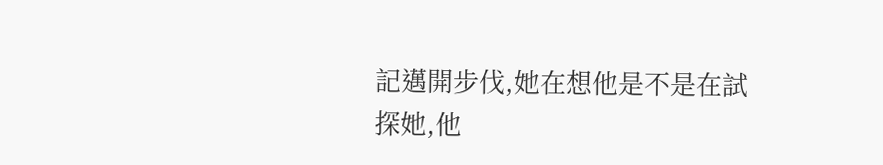記邁開步伐,她在想他是不是在試探她,他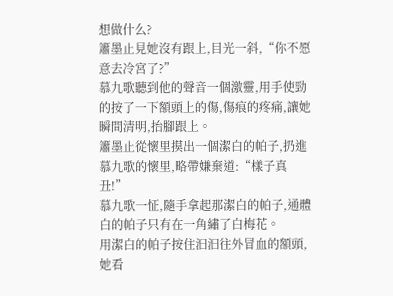想做什么?
簫墨止見她沒有跟上,目光一斜,“你不愿意去冷宮了?”
慕九歌聽到他的聲音一個激靈,用手使勁的按了一下額頭上的傷,傷痕的疼痛,讓她瞬間清明,抬腳跟上。
簫墨止從懷里摸出一個潔白的帕子,扔進慕九歌的懷里,略帶嫌棄道:“樣子真丑!”
慕九歌一怔,隨手拿起那潔白的帕子,通體白的帕子只有在一角繡了白梅花。
用潔白的帕子按住汩汩往外冒血的額頭,她看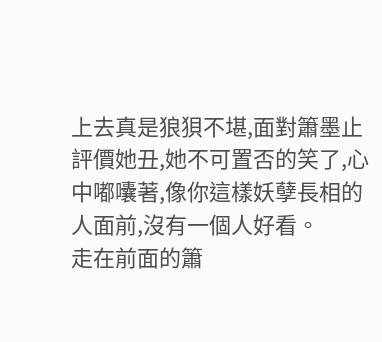上去真是狼狽不堪,面對簫墨止評價她丑,她不可置否的笑了,心中嘟囔著,像你這樣妖孽長相的人面前,沒有一個人好看。
走在前面的簫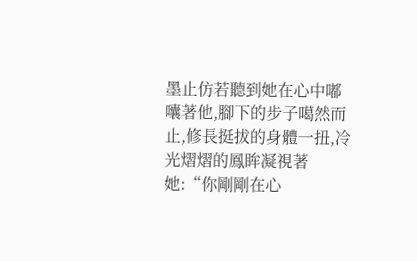墨止仿若聽到她在心中嘟囔著他,腳下的步子噶然而止,修長挺拔的身體一扭,冷光熠熠的鳳眸凝視著她:“你剛剛在心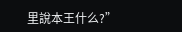里說本王什么?”